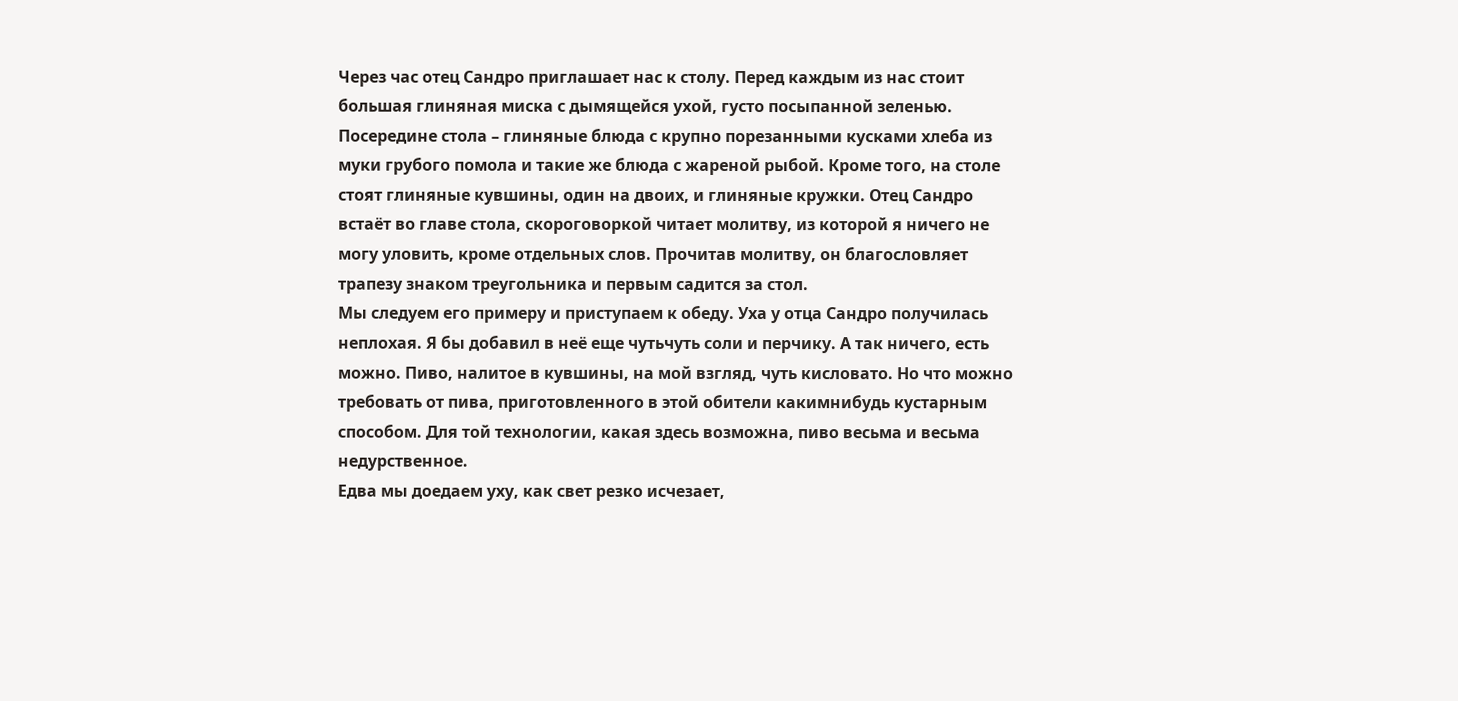Через час отец Сандро приглашает нас к столу. Перед каждым из нас стоит большая глиняная миска с дымящейся ухой, густо посыпанной зеленью. Посередине стола – глиняные блюда с крупно порезанными кусками хлеба из муки грубого помола и такие же блюда с жареной рыбой. Кроме того, на столе стоят глиняные кувшины, один на двоих, и глиняные кружки. Отец Сандро встаёт во главе стола, скороговоркой читает молитву, из которой я ничего не могу уловить, кроме отдельных слов. Прочитав молитву, он благословляет трапезу знаком треугольника и первым садится за стол.
Мы следуем его примеру и приступаем к обеду. Уха у отца Сандро получилась неплохая. Я бы добавил в неё еще чутьчуть соли и перчику. А так ничего, есть можно. Пиво, налитое в кувшины, на мой взгляд, чуть кисловато. Но что можно требовать от пива, приготовленного в этой обители какимнибудь кустарным способом. Для той технологии, какая здесь возможна, пиво весьма и весьма недурственное.
Едва мы доедаем уху, как свет резко исчезает,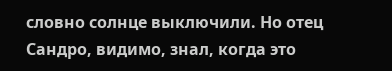словно солнце выключили. Но отец Сандро, видимо, знал, когда это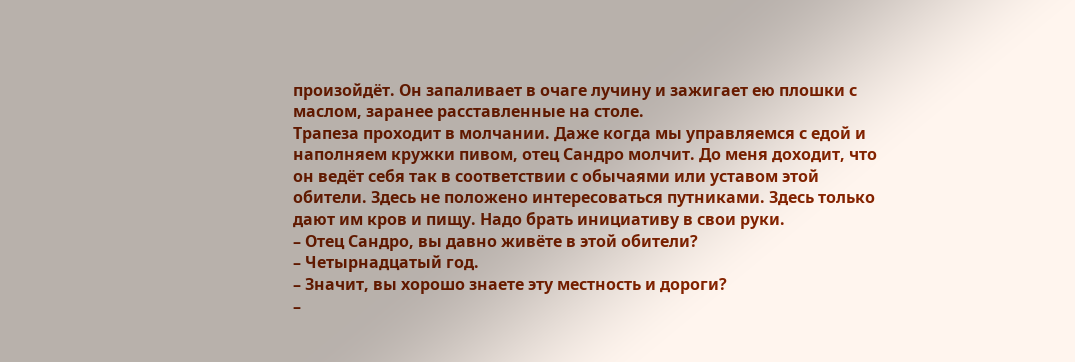произойдёт. Он запаливает в очаге лучину и зажигает ею плошки с маслом, заранее расставленные на столе.
Трапеза проходит в молчании. Даже когда мы управляемся с едой и наполняем кружки пивом, отец Сандро молчит. До меня доходит, что он ведёт себя так в соответствии с обычаями или уставом этой обители. Здесь не положено интересоваться путниками. Здесь только дают им кров и пищу. Надо брать инициативу в свои руки.
– Отец Сандро, вы давно живёте в этой обители?
– Четырнадцатый год.
– Значит, вы хорошо знаете эту местность и дороги?
–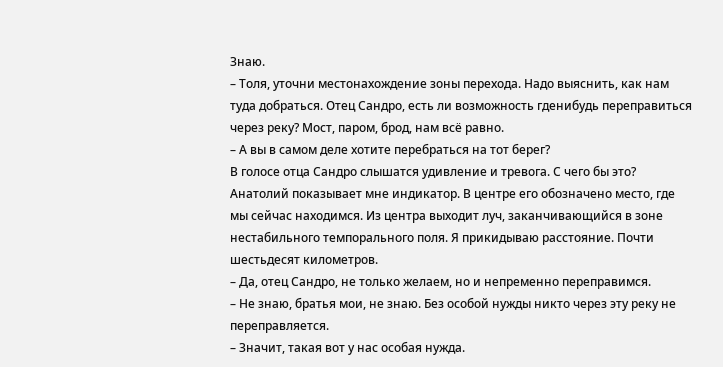Знаю.
– Толя, уточни местонахождение зоны перехода. Надо выяснить, как нам туда добраться. Отец Сандро, есть ли возможность гденибудь переправиться через реку? Мост, паром, брод, нам всё равно.
– А вы в самом деле хотите перебраться на тот берег?
В голосе отца Сандро слышатся удивление и тревога. С чего бы это? Анатолий показывает мне индикатор. В центре его обозначено место, где мы сейчас находимся. Из центра выходит луч, заканчивающийся в зоне нестабильного темпорального поля. Я прикидываю расстояние. Почти шестьдесят километров.
– Да, отец Сандро, не только желаем, но и непременно переправимся.
– Не знаю, братья мои, не знаю. Без особой нужды никто через эту реку не переправляется.
– Значит, такая вот у нас особая нужда.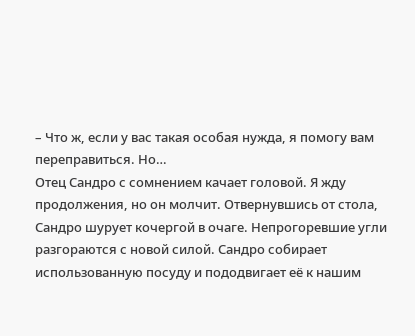– Что ж, если у вас такая особая нужда, я помогу вам переправиться. Но…
Отец Сандро с сомнением качает головой. Я жду продолжения, но он молчит. Отвернувшись от стола, Сандро шурует кочергой в очаге. Непрогоревшие угли разгораются с новой силой. Сандро собирает использованную посуду и пододвигает её к нашим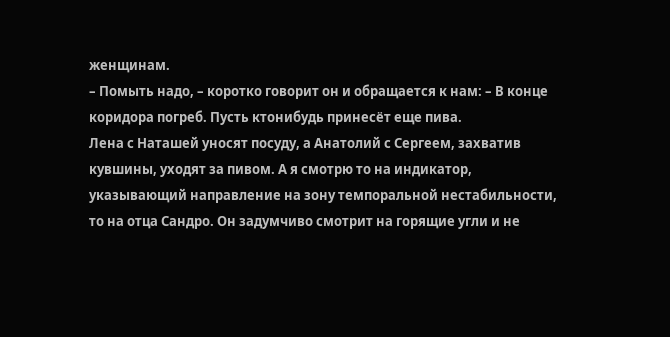женщинам.
– Помыть надо, – коротко говорит он и обращается к нам: – В конце коридора погреб. Пусть ктонибудь принесёт еще пива.
Лена с Наташей уносят посуду, а Анатолий с Сергеем, захватив кувшины, уходят за пивом. А я смотрю то на индикатор, указывающий направление на зону темпоральной нестабильности, то на отца Сандро. Он задумчиво смотрит на горящие угли и не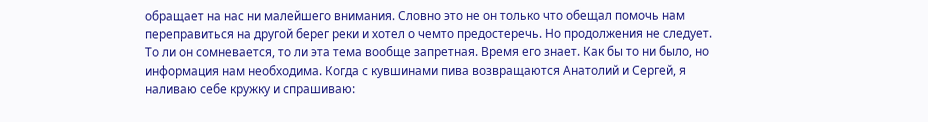обращает на нас ни малейшего внимания. Словно это не он только что обещал помочь нам переправиться на другой берег реки и хотел о чемто предостеречь. Но продолжения не следует. То ли он сомневается, то ли эта тема вообще запретная. Время его знает. Как бы то ни было, но информация нам необходима. Когда с кувшинами пива возвращаются Анатолий и Сергей, я наливаю себе кружку и спрашиваю: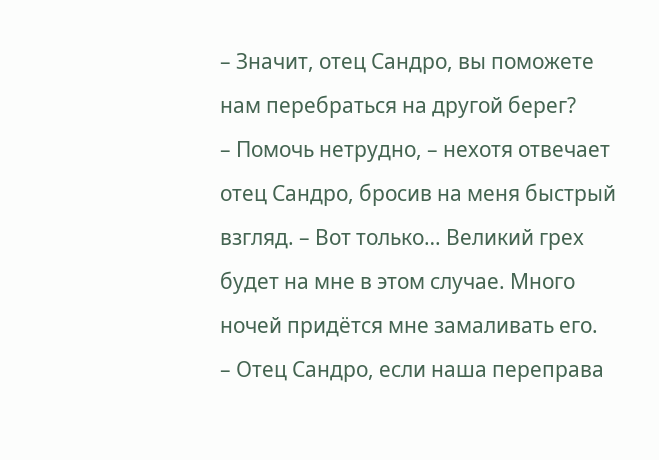– Значит, отец Сандро, вы поможете нам перебраться на другой берег?
– Помочь нетрудно, – нехотя отвечает отец Сандро, бросив на меня быстрый взгляд. – Вот только… Великий грех будет на мне в этом случае. Много ночей придётся мне замаливать его.
– Отец Сандро, если наша переправа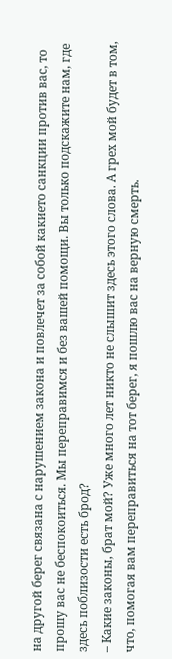на другой берег связана с нарушением закона и повлечет за собой какието санкции против вас, то прошу вас не беспокоиться. Мы переправимся и без вашей помощи. Вы только подскажите нам, где здесь поблизости есть брод?
– Какие законы, брат мой? Уже много лет никто не слышит здесь этого слова. А грех мой будет в том, что, помогая вам переправиться на тот берег, я пошлю вас на верную смерть.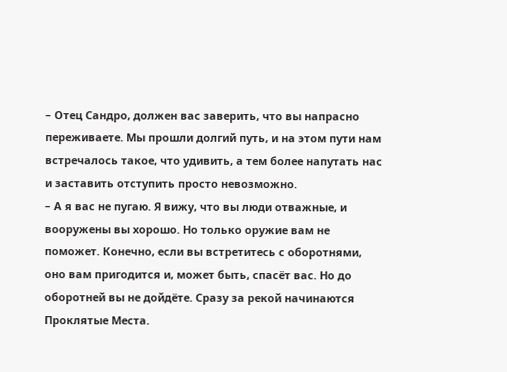– Отец Сандро, должен вас заверить, что вы напрасно переживаете. Мы прошли долгий путь, и на этом пути нам встречалось такое, что удивить, а тем более напутать нас и заставить отступить просто невозможно.
– А я вас не пугаю. Я вижу, что вы люди отважные, и вооружены вы хорошо. Но только оружие вам не поможет. Конечно, если вы встретитесь с оборотнями, оно вам пригодится и, может быть, спасёт вас. Но до оборотней вы не дойдёте. Сразу за рекой начинаются Проклятые Места.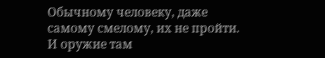Обычному человеку, даже самому смелому, их не пройти. И оружие там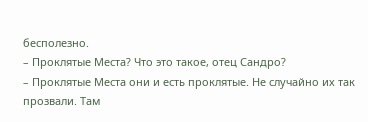бесполезно.
– Проклятые Места? Что это такое, отец Сандро?
– Проклятые Места они и есть проклятые. Не случайно их так прозвали. Там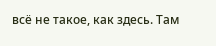всё не такое, как здесь. Там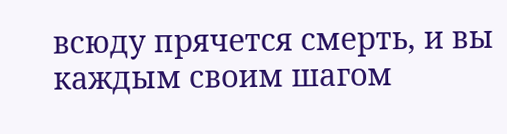всюду прячется смерть, и вы каждым своим шагом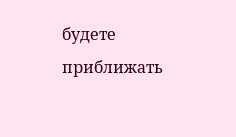будете приближать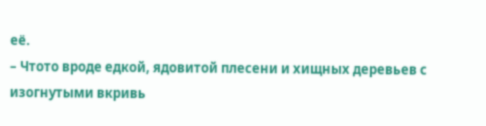её.
– Чтото вроде едкой, ядовитой плесени и хищных деревьев с изогнутыми вкривь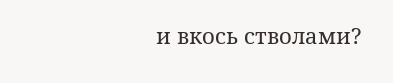и вкось стволами?